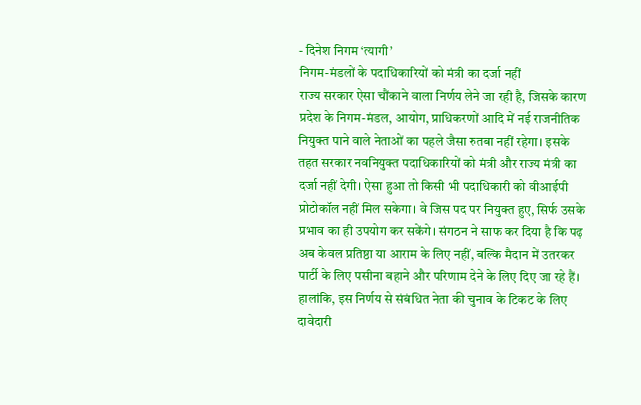- दिनेश निगम ‘त्यागी’
निगम-मंडलों के पदाधिकारियों को मंत्री का दर्जा नहीं
राज्य सरकार ऐसा चौंकाने वाला निर्णय लेने जा रही है, जिसके कारण प्रदेश के निगम-मंडल, आयोग, प्राधिकरणों आदि में नई राजनीतिक नियुक्त पाने वाले नेताओं का पहले जैसा रुतबा नहीं रहेगा। इसके तहत सरकार नवनियुक्त पदाधिकारियों को मंत्री और राज्य मंत्री का दर्जा नहीं देगी। ऐसा हुआ तो किसी भी पदाधिकारी को वीआईपी प्रोटोकॉल नहीं मिल सकेगा। वे जिस पद पर नियुक्त हुए, सिर्फ उसके प्रभाव का ही उपयोग कर सकेंगे। संगठन ने साफ कर दिया है कि पढ़ अब केवल प्रतिष्ठा या आराम के लिए नहीं, बल्कि मैदान में उतरकर पार्टी के लिए पसीना बहाने और परिणाम देने के लिए दिए जा रहे हैं। हालांकि, इस निर्णय से संबंधित नेता की चुनाव के टिकट के लिए दावेदारी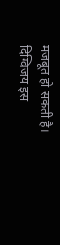मजबूत हो सकती है।
दिग्विजय इस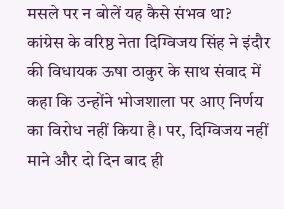मसले पर न बोलें यह कैसे संभव था?
कांग्रेस के वरिष्ठ नेता दिग्विजय सिंह ने इंदौर की विधायक ऊषा ठाकुर के साथ संवाद में कहा कि उन्होंने भोजशाला पर आए निर्णय का विरोध नहीं किया है। पर, दिग्विजय नहीं माने और दो दिन बाद ही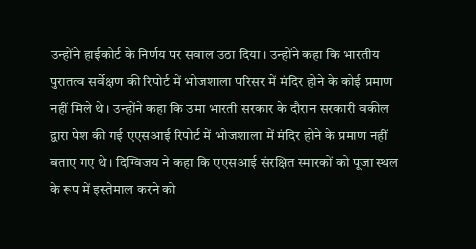उन्होंने हाईकोर्ट के निर्णय पर सवाल उठा दिया। उन्होंने कहा कि भारतीय पुरातत्व सर्वेक्षण की रिपोर्ट में भोजशाला परिसर में मंदिर होने के कोई प्रमाण नहीं मिले थे। उन्होंने कहा कि उमा भारती सरकार के दौरान सरकारी वकील द्वारा पेश की गई एएसआई रिपोर्ट में भोजशाला में मंदिर होने के प्रमाण नहीं बताए गए थे। दिग्विजय ने कहा कि एएसआई संरक्षित स्मारकों को पूजा स्थल के रूप में इस्तेमाल करने को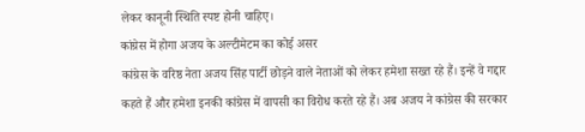लेकर कानूनी स्थिति स्पष्ट होनी चाहिए।
कांग्रेस में होगा अजय के अल्टीमेटम का कोई असर
कांग्रेस के वरिष्ठ नेता अजय सिंह पार्टी छोड़ने वाले नेताओं को लेकर हमेशा सख्त रहे हैं। इन्हें वे गद्दार कहते हैं और हमेशा इनकी कांग्रेस में वापसी का विरोध करते रहे हैं। अब अजय ने कांग्रेस की सरकार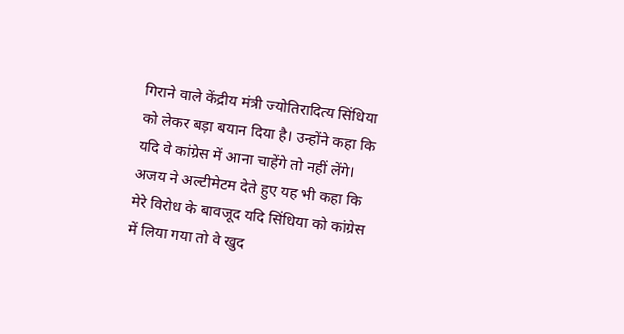गिराने वाले केंद्रीय मंत्री ज्योतिरादित्य सिंधिया को लेकर बड़ा बयान दिया है। उन्होंने कहा कि यदि वे कांग्रेस में आना चाहेंगे तो नहीं लेंगे। अजय ने अल्टीमेटम देते हुए यह भी कहा कि मेरे विरोध के बावजूद यदि सिंधिया को कांग्रेस में लिया गया तो वे खुद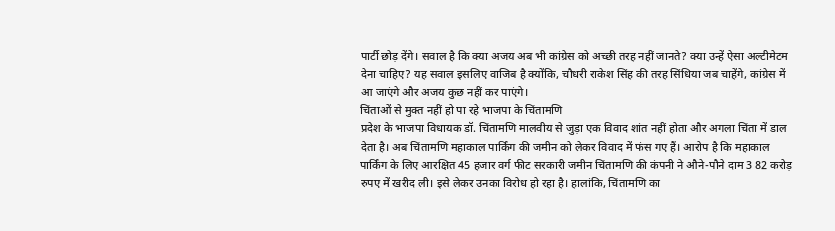पार्टी छोड़ देंगे। सवाल है कि क्या अजय अब भी कांग्रेस को अच्छी तरह नहीं जानते? क्या उन्हें ऐसा अल्टीमेटम देना चाहिए? यह सवाल इसलिए वाजिब है क्योंकि, चौधरी राकेश सिंह की तरह सिंधिया जब चाहेंगे, कांग्रेस में आ जाएंगे और अजय कुछ नहीं कर पाएंगे।
चिंताओं से मुक्त नहीं हो पा रहे भाजपा के चिंतामणि
प्रदेश के भाजपा विधायक डॉ. चिंतामणि मालवीय से जुड़ा एक विवाद शांत नहीं होता और अगला चिंता में डाल देता है। अब चिंतामणि महाकाल पार्किंग की जमीन को लेकर विवाद में फंस गए हैं। आरोप है कि महाकाल पार्किंग के लिए आरक्षित 45 हजार वर्ग फीट सरकारी जमीन चिंतामणि की कंपनी ने औने-पौने दाम 3 82 करोड़ रुपए में खरीद ली। इसे लेकर उनका विरोध हो रहा है। हालांकि, चिंतामणि का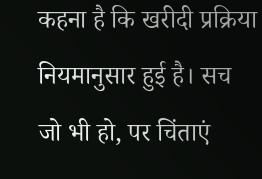कहना है कि खरीदी प्रक्रिया नियमानुसार हुई है। सच जो भी हो, पर चिंताएं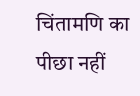चिंतामणि का पीछा नहीं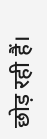छोड़ रही हैं।